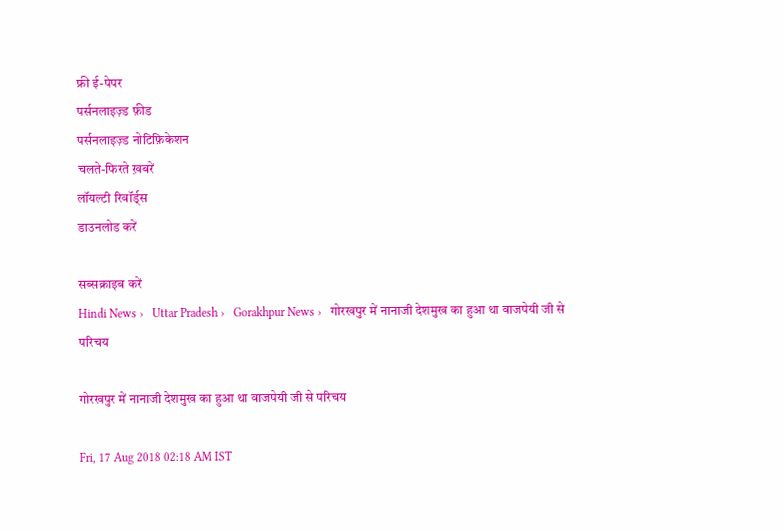फ्री ई-पेपर
पर्सनलाइज़्ड फ़ीड
पर्सनलाइज़्ड नोटिफ़िकेशन
चलते-फिरते ख़बरें
लॉयल्टी रिवॉर्ड्स
डाउनलोड करें

सब्सक्राइब करें
Hindi News ›   Uttar Pradesh ›   Gorakhpur News ›   गोरखपुर में नानाजी देशमुख का हुआ था वाजपेयी जी से परिचय

गोरखपुर में नानाजी देशमुख का हुआ था वाजपेयी जी से परिचय

Fri, 17 Aug 2018 02:18 AM IST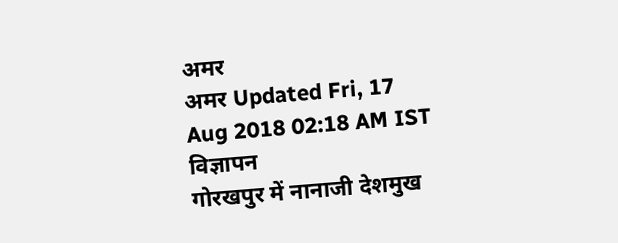अमर
अमर Updated Fri, 17 Aug 2018 02:18 AM IST
विज्ञापन
गोरखपुर में नानाजी देशमुख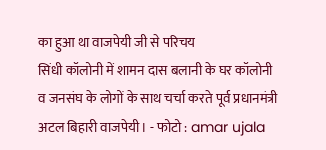का हुआ था वाजपेयी जी से परिचय
सिंधी कॉलोनी में शामन दास बलानी के घर कॉलोनी व जनसंघ के लोगों के साथ चर्चा करते पूर्व प्रधानमंत्री अटल बिहारी वाजपेयी। - फोटो : amar ujala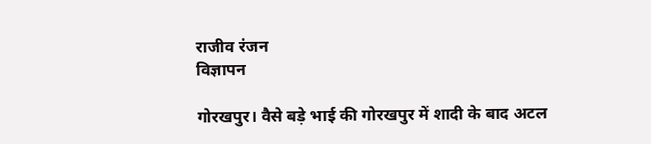राजीव रंजन
विज्ञापन

गोरखपुर। वैसे बड़े भाई की गोरखपुर में शादी के बाद अटल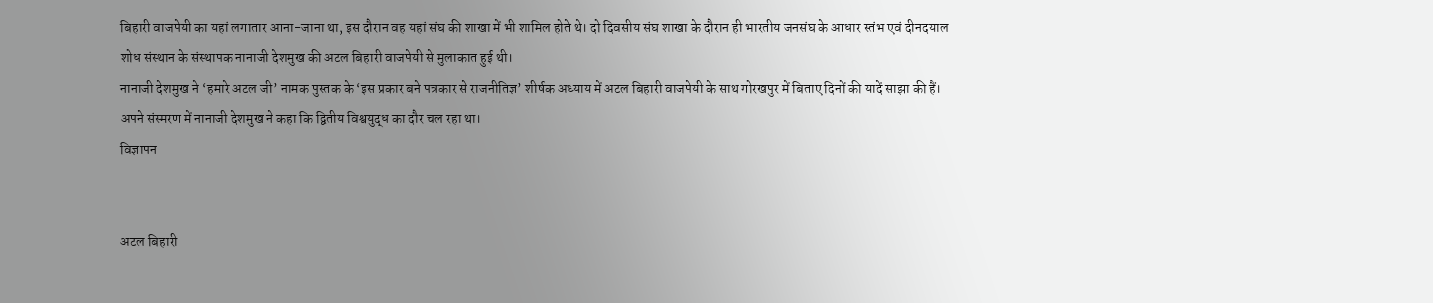बिहारी वाजपेयी का यहां लगातार आना-जाना था, इस दौरान वह यहां संघ की शाखा में भी शामिल होते थे। दो दिवसीय संघ शाखा के दौरान ही भारतीय जनसंघ के आधार स्तंभ एवं दीनदयाल शोध संस्थान के संस्थापक नानाजी देशमुख की अटल बिहारी वाजपेयी से मुलाकात हुई थी।
नानाजी देशमुख ने ‘हमारे अटल जी’ नामक पुस्तक के ‘इस प्रकार बने पत्रकार से राजनीतिज्ञ’ शीर्षक अध्याय में अटल बिहारी वाजपेयी के साथ गोरखपुर में बिताए दिनों की यादें साझा की हैं। अपने संस्मरण में नानाजी देशमुख ने कहा कि द्वितीय विश्वयुद्ध का दौर चल रहा था।
विज्ञापन


अटल बिहारी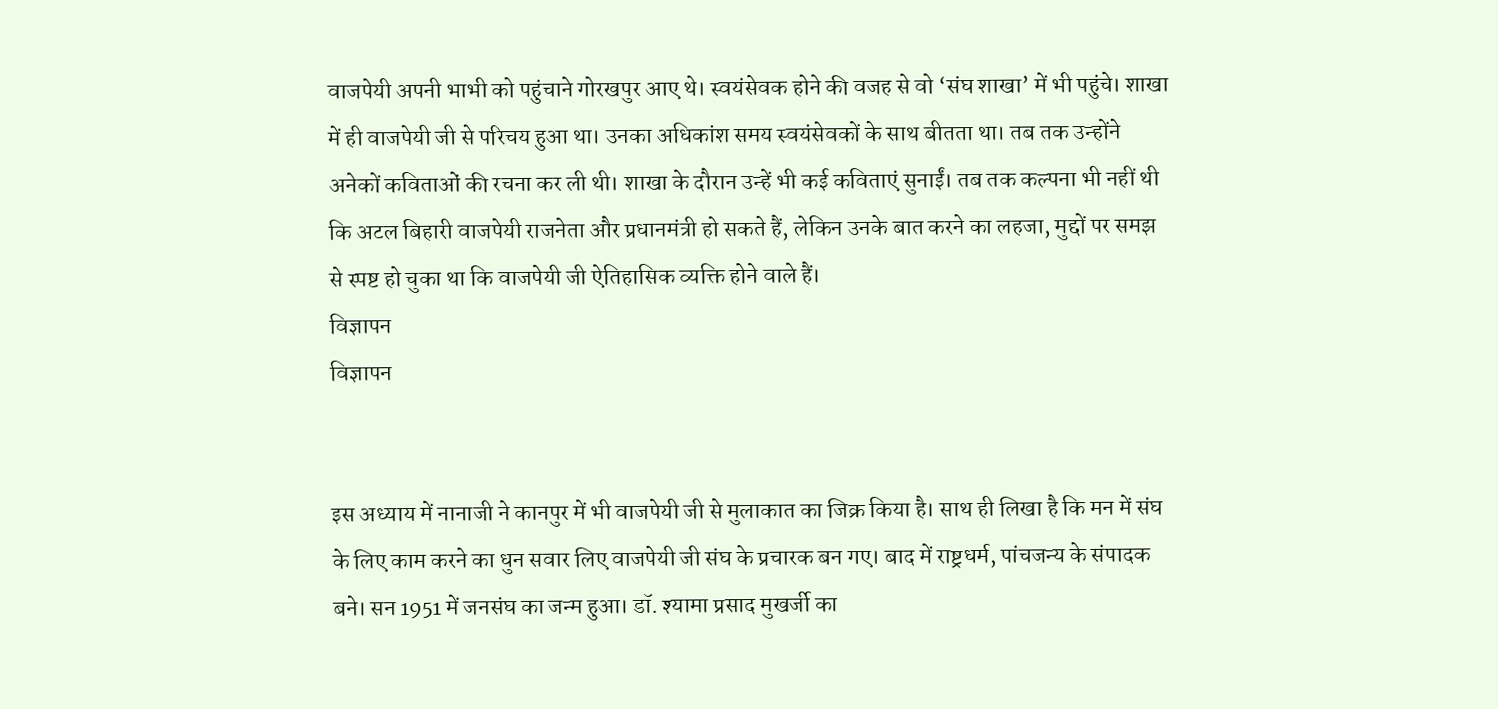वाजपेयी अपनी भाभी को पहुंचाने गोरखपुर आए थे। स्वयंसेवक होने की वजह से वो ‘संघ शाखा’ में भी पहुंचे। शाखा में ही वाजपेयी जी से परिचय हुआ था। उनका अधिकांश समय स्वयंसेवकों के साथ बीतता था। तब तक उन्होंने अनेकों कविताओं की रचना कर ली थी। शाखा के दौरान उन्हें भी कई कविताएं सुनाईं। तब तक कल्पना भी नहीं थी कि अटल बिहारी वाजपेयी राजनेता और प्रधानमंत्री हो सकते हैं, लेकिन उनके बात करने का लहजा, मुद्दों पर समझ से स्पष्ट हो चुका था कि वाजपेयी जी ऐतिहासिक व्यक्ति होने वाले हैं।
विज्ञापन
विज्ञापन


इस अध्याय में नानाजी ने कानपुर में भी वाजपेयी जी से मुलाकात का जिक्र किया है। साथ ही लिखा है कि मन में संघ के लिए काम करने का धुन सवार लिए वाजपेयी जी संघ के प्रचारक बन गए। बाद में राष्ट्रधर्म, पांचजन्य के संपादक बने। सन 1951 में जनसंघ का जन्म हुआ। डॉ. श्यामा प्रसाद मुखर्जी का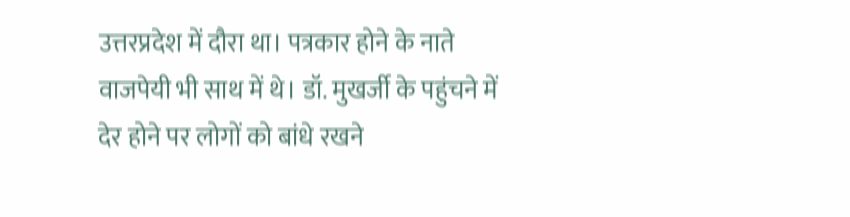उत्तरप्रदेश में दौरा था। पत्रकार होने के नाते वाजपेयी भी साथ में थे। डॉ. मुखर्जी के पहुंचने में देर होने पर लोगों को बांधे रखने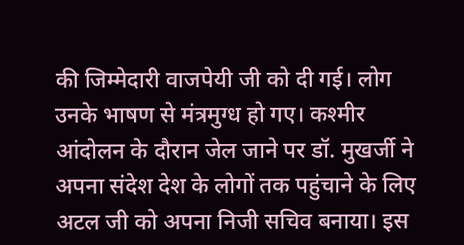की जिम्मेदारी वाजपेयी जी को दी गई। लोग उनके भाषण से मंत्रमुग्ध हो गए। कश्मीर आंदोलन के दौरान जेल जाने पर डॉ. मुखर्जी ने अपना संदेश देश के लोगों तक पहुंचाने के लिए अटल जी को अपना निजी सचिव बनाया। इस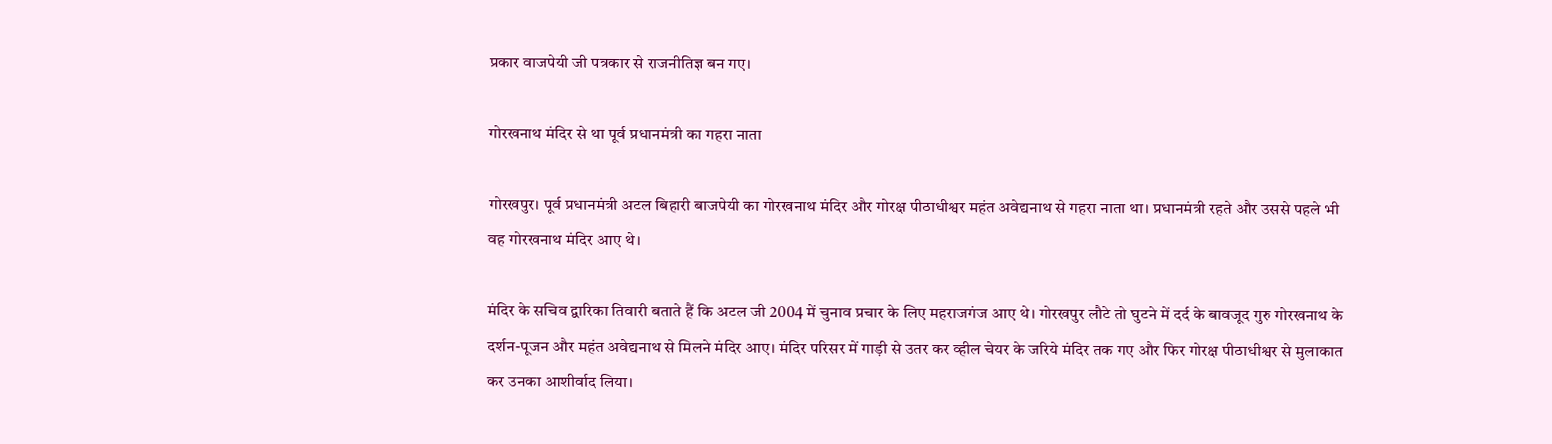प्रकार वाजपेयी जी पत्रकार से राजनीतिज्ञ बन गए।

गोरखनाथ मंदिर से था पूर्व प्रधानमंत्री का गहरा नाता

गोरखपुर। पूर्व प्रधानमंत्री अटल बिहारी बाजपेयी का गोरखनाथ मंदिर और गोरक्ष पीठाधीश्वर महंत अवेद्यनाथ से गहरा नाता था। प्रधानमंत्री रहते और उससे पहले भी वह गोरखनाथ मंदिर आए थे।

मंदिर के सचिव द्वारिका तिवारी बताते हैं कि अटल जी 2004 में चुनाव प्रचार के लिए महराजगंज आए थे। गोरखपुर लौटे तो घुटने में दर्द के बावजूद गुरु गोरखनाथ के दर्शन-पूजन और महंत अवेद्यनाथ से मिलने मंदिर आए। मंदिर परिसर में गाड़ी से उतर कर व्हील चेयर के जरिये मंदिर तक गए और फिर गोरक्ष पीठाधीश्वर से मुलाकात कर उनका आशीर्वाद लिया।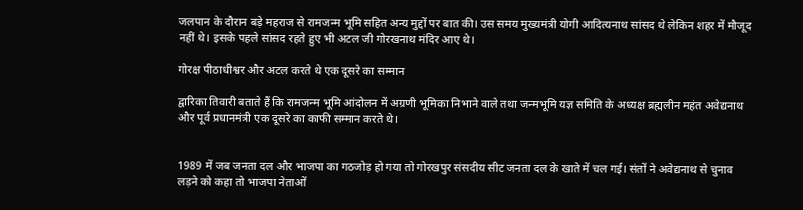जलपान के दौरान बड़े महराज से रामजन्म भूमि सहित अन्य मुद्दों पर बात की। उस समय मुख्यमंत्री योगी आदित्यनाथ सांसद थे लेकिन शहर में मौजूद नहीं थे। इसके पहले सांसद रहते हुए भी अटल जी गोरखनाथ मंदिर आए थे।

गोरक्ष पीठाधीश्वर और अटल करते थे एक दूसरे का सम्मान

द्वारिका तिवारी बताते हैं कि रामजन्म भूमि आंदोलन में अग्रणी भूमिका निभाने वाले तथा जन्मभूमि यज्ञ समिति के अध्यक्ष ब्रह्मलीन महंत अवेद्यनाथ और पूर्व प्रधानमंत्री एक दूसरे का काफी सम्मान करते थे।


1989 में जब जनता दल और भाजपा का गठजोड़ हो गया तो गोरखपुर संसदीय सीट जनता दल के खाते में चल गई। संतों ने अवेद्यनाथ से चुनाव लड़ने को कहा तो भाजपा नेताओं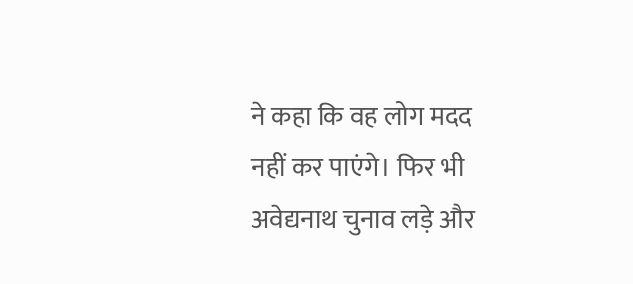ने कहा कि वह लोग मदद नहीं कर पाएंगे। फिर भी अवेद्यनाथ चुनाव लड़े और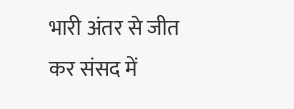भारी अंतर से जीत कर संसद में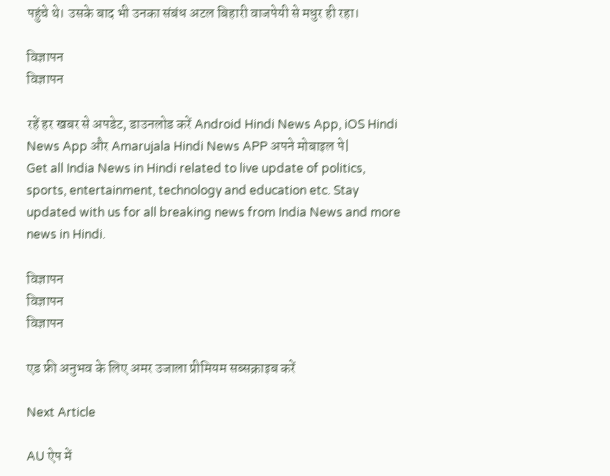पहुंचे थे। उसके बाद भी उनका संबंध अटल बिहारी वाजपेयी से मधुर ही रहा।

विज्ञापन
विज्ञापन

रहें हर खबर से अपडेट, डाउनलोड करें Android Hindi News App, iOS Hindi News App और Amarujala Hindi News APP अपने मोबाइल पे|
Get all India News in Hindi related to live update of politics, sports, entertainment, technology and education etc. Stay updated with us for all breaking news from India News and more news in Hindi.

विज्ञापन
विज्ञापन
विज्ञापन

एड फ्री अनुभव के लिए अमर उजाला प्रीमियम सब्सक्राइब करें

Next Article

AU ऐप में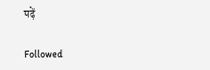पढ़ें

Followed